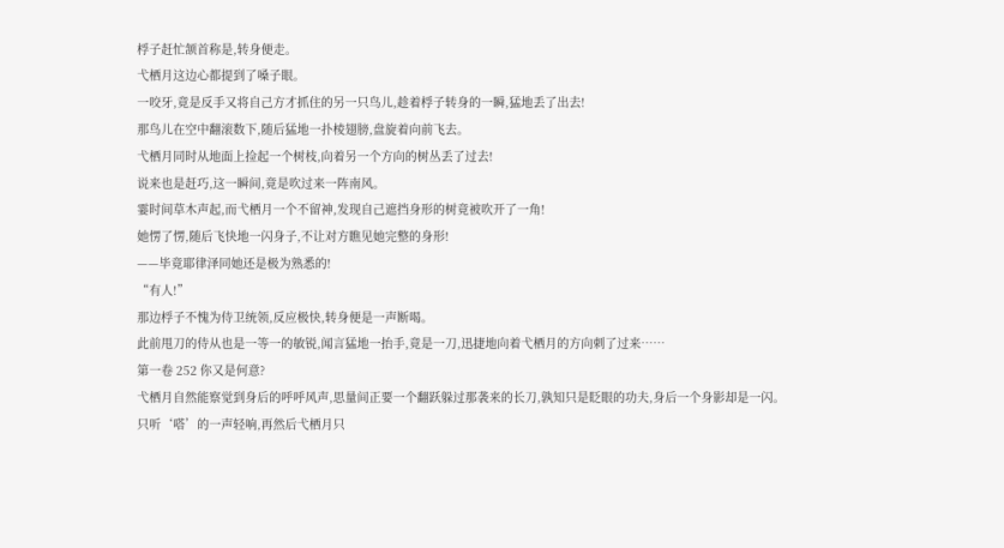桴子赶忙颔首称是,转身便走。
弋栖月这边心都提到了嗓子眼。
一咬牙,竟是反手又将自己方才抓住的另一只鸟儿,趁着桴子转身的一瞬,猛地丢了出去!
那鸟儿在空中翻滚数下,随后猛地一扑棱翅膀,盘旋着向前飞去。
弋栖月同时从地面上捡起一个树枝,向着另一个方向的树丛丢了过去!
说来也是赶巧,这一瞬间,竟是吹过来一阵南风。
霎时间草木声起,而弋栖月一个不留神,发现自己遮挡身形的树竟被吹开了一角!
她愣了愣,随后飞快地一闪身子,不让对方瞧见她完整的身形!
——毕竟耶律泽同她还是极为熟悉的!
“有人!”
那边桴子不愧为侍卫统领,反应极快,转身便是一声断喝。
此前甩刀的侍从也是一等一的敏锐,闻言猛地一抬手,竟是一刀,迅捷地向着弋栖月的方向刺了过来……
第一卷 252 你又是何意?
弋栖月自然能察觉到身后的呼呼风声,思量间正要一个翻跃躲过那袭来的长刀,孰知只是眨眼的功夫,身后一个身影却是一闪。
只听‘嗒’的一声轻响,再然后弋栖月只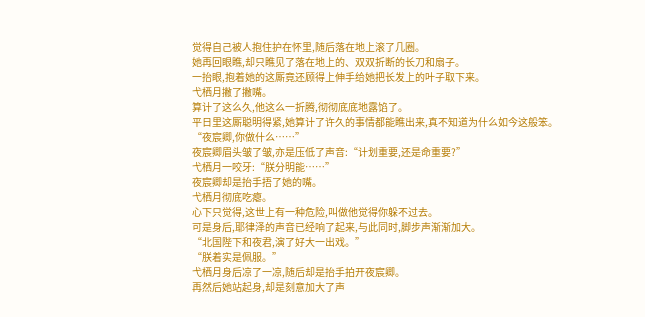觉得自己被人抱住护在怀里,随后落在地上滚了几圈。
她再回眼瞧,却只瞧见了落在地上的、双双折断的长刀和扇子。
一抬眼,抱着她的这厮竟还顾得上伸手给她把长发上的叶子取下来。
弋栖月撇了撇嘴。
算计了这么久,他这么一折腾,彻彻底底地露馅了。
平日里这厮聪明得紧,她算计了许久的事情都能瞧出来,真不知道为什么如今这般笨。
“夜宸卿,你做什么……”
夜宸卿眉头皱了皱,亦是压低了声音:“计划重要,还是命重要?”
弋栖月一咬牙:“朕分明能……”
夜宸卿却是抬手捂了她的嘴。
弋栖月彻底吃瘪。
心下只觉得,这世上有一种危险,叫做他觉得你躲不过去。
可是身后,耶律泽的声音已经响了起来,与此同时,脚步声渐渐加大。
“北国陛下和夜君,演了好大一出戏。”
“朕着实是佩服。”
弋栖月身后凉了一凉,随后却是抬手拍开夜宸卿。
再然后她站起身,却是刻意加大了声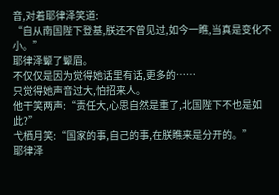音,对着耶律泽笑道:
“自从南国陛下登基,朕还不曾见过,如今一瞧,当真是变化不小。”
耶律泽颦了颦眉。
不仅仅是因为觉得她话里有话,更多的……
只觉得她声音过大,怕招来人。
他干笑两声:“责任大,心思自然是重了,北国陛下不也是如此?”
弋栖月笑:“国家的事,自己的事,在朕瞧来是分开的。”
耶律泽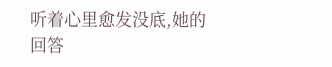听着心里愈发没底,她的回答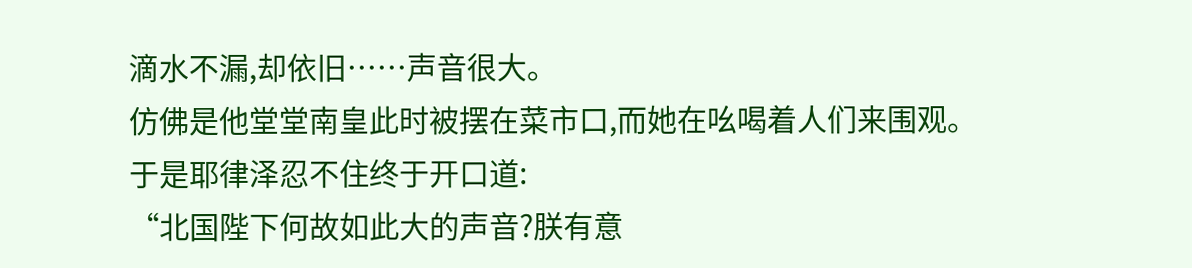滴水不漏,却依旧……声音很大。
仿佛是他堂堂南皇此时被摆在菜市口,而她在吆喝着人们来围观。
于是耶律泽忍不住终于开口道:
“北国陛下何故如此大的声音?朕有意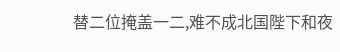替二位掩盖一二,难不成北国陛下和夜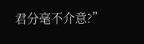君分毫不介意?”